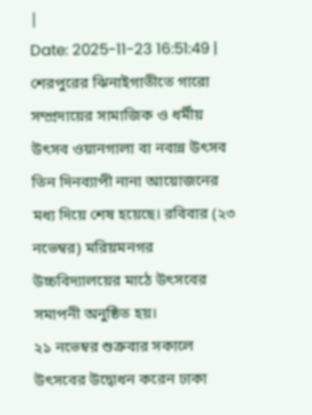|
Date: 2025-11-23 16:51:49 |
শেরপুরের ঝিনাইগাতীতে গারো সম্প্রদায়ের সামাজিক ও ধর্মীয় উৎসব ওয়ানগালা বা নবান্ন উৎসব তিন দিনব্যাপী নানা আয়োজনের মধ্য দিয়ে শেষ হয়েছে। রবিবার (২৩ নভেম্বর) মরিয়মনগর উচ্চবিদ্যালয়ের মাঠে উৎসবের সমাপনী অনুষ্ঠিত হয়।
২১ নভেম্বর শুক্রবার সকালে উৎসবের উদ্বোধন করেন ঢাকা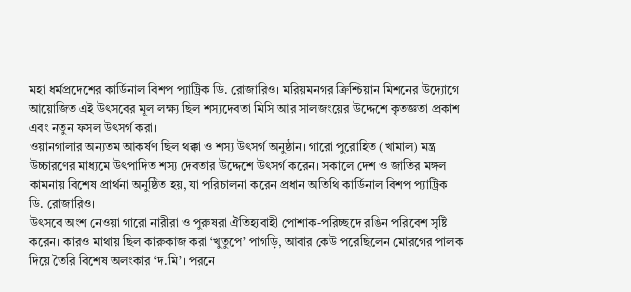মহা ধর্মপ্রদেশের কার্ডিনাল বিশপ প্যাট্রিক ডি. রোজারিও। মরিয়মনগর ক্রিশ্চিয়ান মিশনের উদ্যোগে আয়োজিত এই উৎসবের মূল লক্ষ্য ছিল শস্যদেবতা মিসি আর সালজংয়ের উদ্দেশে কৃতজ্ঞতা প্রকাশ এবং নতুন ফসল উৎসর্গ করা।
ওয়ানগালার অন্যতম আকর্ষণ ছিল থক্কা ও শস্য উৎসর্গ অনুষ্ঠান। গারো পুরোহিত (খামাল) মন্ত্র উচ্চারণের মাধ্যমে উৎপাদিত শস্য দেবতার উদ্দেশে উৎসর্গ করেন। সকালে দেশ ও জাতির মঙ্গল কামনায় বিশেষ প্রার্থনা অনুষ্ঠিত হয়, যা পরিচালনা করেন প্রধান অতিথি কার্ডিনাল বিশপ প্যাট্রিক ডি. রোজারিও।
উৎসবে অংশ নেওয়া গারো নারীরা ও পুরুষরা ঐতিহ্যবাহী পোশাক-পরিচ্ছদে রঙিন পরিবেশ সৃষ্টি করেন। কারও মাথায় ছিল কারুকাজ করা ‘খুতুপে’ পাগড়ি, আবার কেউ পরেছিলেন মোরগের পালক দিয়ে তৈরি বিশেষ অলংকার ‘দ.মি’। পরনে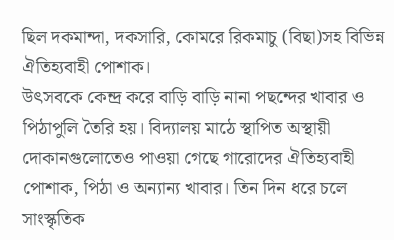ছিল দকমান্দা, দকসারি, কোমরে রিকমাচু (বিছা)সহ বিভিন্ন ঐতিহ্যবাহী পোশাক।
উৎসবকে কেন্দ্র করে বাড়ি বাড়ি নানা পছন্দের খাবার ও পিঠাপুলি তৈরি হয়। বিদ্যালয় মাঠে স্থাপিত অস্থায়ী দোকানগুলোতেও পাওয়া গেছে গারোদের ঐতিহ্যবাহী পোশাক, পিঠা ও অন্যান্য খাবার। তিন দিন ধরে চলে সাংস্কৃতিক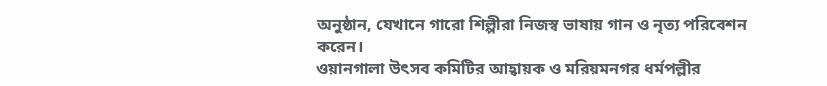অনুষ্ঠান, যেখানে গারো শিল্পীরা নিজস্ব ভাষায় গান ও নৃত্য পরিবেশন করেন।
ওয়ানগালা উৎসব কমিটির আহ্বায়ক ও মরিয়মনগর ধর্মপল্লীর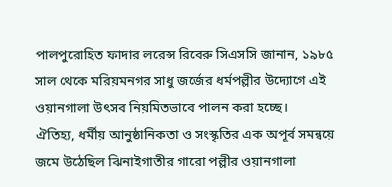পালপুরোহিত ফাদার লরেন্স রিবেরু সিএসসি জানান, ১৯৮৫ সাল থেকে মরিয়মনগর সাধু জর্জের ধর্মপল্লীর উদ্যোগে এই ওয়ানগালা উৎসব নিয়মিতভাবে পালন করা হচ্ছে।
ঐতিহ্য, ধর্মীয় আনুষ্ঠানিকতা ও সংস্কৃতির এক অপূর্ব সমন্বয়ে জমে উঠেছিল ঝিনাইগাতীর গারো পল্লীর ওয়ানগালা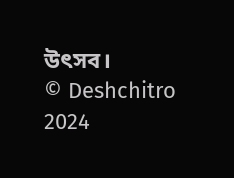উৎসব।
© Deshchitro 2024